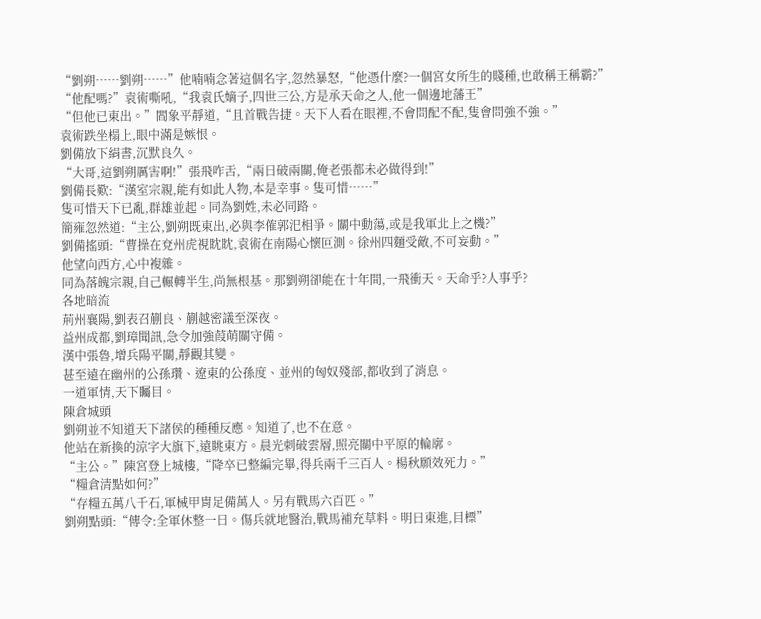“劉朔……劉朔……”他喃喃念著這個名字,忽然暴怒,“他憑什麼?一個宮女所生的賤種,也敢稱王稱霸?”
“他配嗎?”袁術嘶吼,“我袁氏嫡子,四世三公,方是承天命之人,他一個邊地藩王”
“但他已東出。”閻象平靜道,“且首戰告捷。天下人看在眼裡,不會問配不配,隻會問強不強。”
袁術跌坐榻上,眼中滿是嫉恨。
劉備放下絹書,沉默良久。
“大哥,這劉朔厲害啊!”張飛咋舌,“兩日破兩關,俺老張都未必做得到!”
劉備長歎:“漢室宗親,能有如此人物,本是幸事。隻可惜……”
隻可惜天下已亂,群雄並起。同為劉姓,未必同路。
簡雍忽然道:“主公,劉朔既東出,必與李傕郭汜相爭。關中動蕩,或是我軍北上之機?”
劉備搖頭:“曹操在兗州虎視眈眈,袁術在南陽心懷叵測。徐州四麵受敵,不可妄動。”
他望向西方,心中複雜。
同為落魄宗親,自己輾轉半生,尚無根基。那劉朔卻能在十年間,一飛衝天。天命乎?人事乎?
各地暗流
荊州襄陽,劉表召蒯良、蒯越密議至深夜。
益州成都,劉璋聞訊,急令加強葭萌關守備。
漢中張魯,增兵陽平關,靜觀其變。
甚至遠在幽州的公孫瓚、遼東的公孫度、並州的匈奴殘部,都收到了消息。
一道軍情,天下矚目。
陳倉城頭
劉朔並不知道天下諸侯的種種反應。知道了,也不在意。
他站在新換的涼字大旗下,遠眺東方。晨光刺破雲層,照亮關中平原的輪廓。
“主公。”陳宮登上城樓,“降卒已整編完畢,得兵兩千三百人。楊秋願效死力。”
“糧倉清點如何?”
“存糧五萬八千石,軍械甲胄足備萬人。另有戰馬六百匹。”
劉朔點頭:“傳令:全軍休整一日。傷兵就地醫治,戰馬補充草料。明日東進,目標”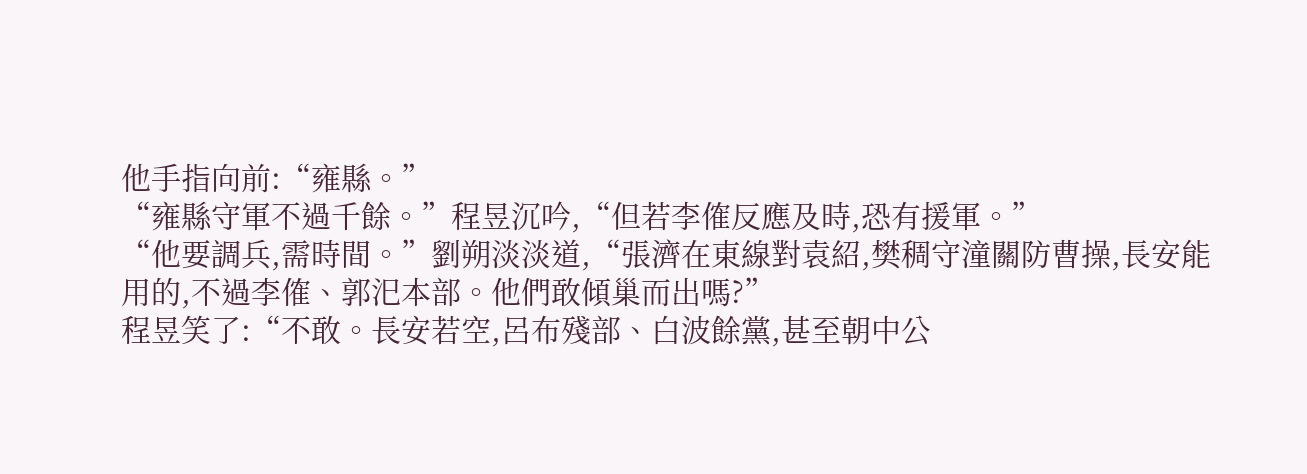他手指向前:“雍縣。”
“雍縣守軍不過千餘。”程昱沉吟,“但若李傕反應及時,恐有援軍。”
“他要調兵,需時間。”劉朔淡淡道,“張濟在東線對袁紹,樊稠守潼關防曹操,長安能用的,不過李傕、郭汜本部。他們敢傾巢而出嗎?”
程昱笑了:“不敢。長安若空,呂布殘部、白波餘黨,甚至朝中公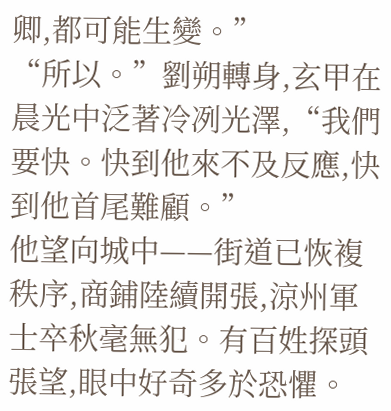卿,都可能生變。”
“所以。”劉朔轉身,玄甲在晨光中泛著冷冽光澤,“我們要快。快到他來不及反應,快到他首尾難顧。”
他望向城中——街道已恢複秩序,商鋪陸續開張,涼州軍士卒秋毫無犯。有百姓探頭張望,眼中好奇多於恐懼。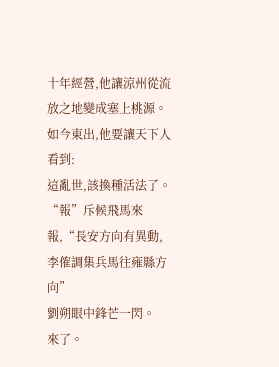十年經營,他讓涼州從流放之地變成塞上桃源。
如今東出,他要讓天下人看到:
這亂世,該換種活法了。
“報”斥候飛馬來報,“長安方向有異動,李傕調集兵馬往雍縣方向”
劉朔眼中鋒芒一閃。
來了。